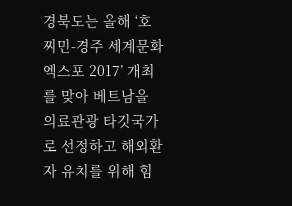경북도는 올해 ‘호찌민-경주 세계문화엑스포 2017’ 개최를 맞아 베트남을 의료관광 타깃국가로 선정하고 해외환자 유치를 위해 힘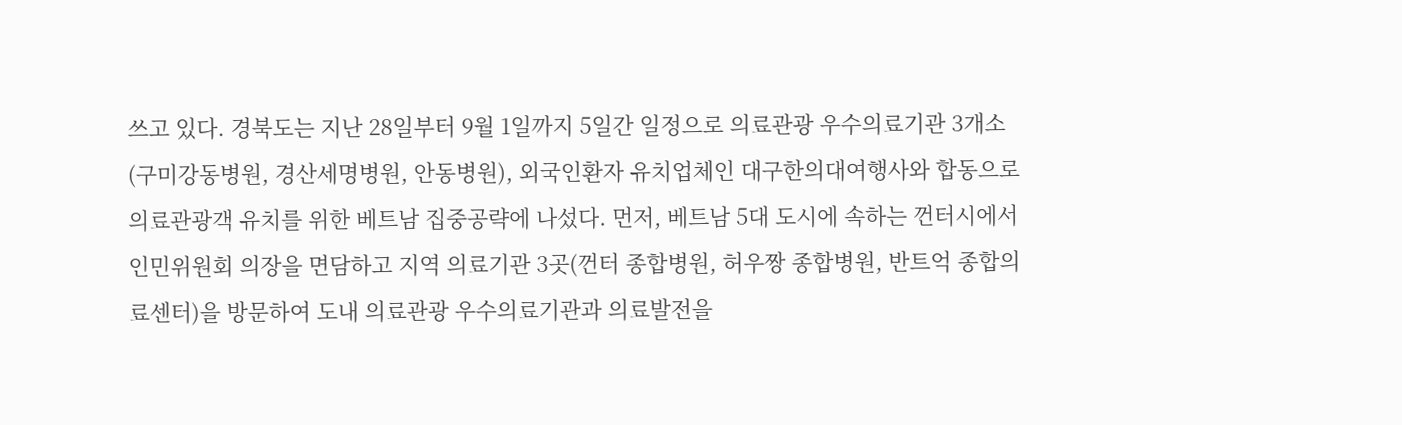쓰고 있다. 경북도는 지난 28일부터 9월 1일까지 5일간 일정으로 의료관광 우수의료기관 3개소(구미강동병원, 경산세명병원, 안동병원), 외국인환자 유치업체인 대구한의대여행사와 합동으로 의료관광객 유치를 위한 베트남 집중공략에 나섰다. 먼저, 베트남 5대 도시에 속하는 껀터시에서 인민위원회 의장을 면담하고 지역 의료기관 3곳(껀터 종합병원, 허우짱 종합병원, 반트억 종합의료센터)을 방문하여 도내 의료관광 우수의료기관과 의료발전을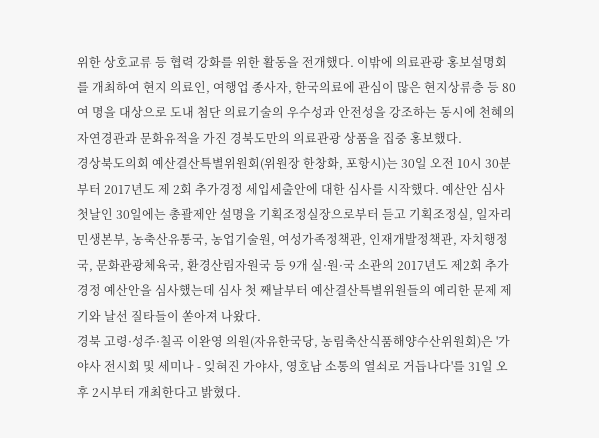위한 상호교류 등 협력 강화를 위한 활동을 전개했다. 이밖에 의료관광 홍보설명회를 개최하여 현지 의료인, 여행업 종사자, 한국의료에 관심이 많은 현지상류층 등 80여 명을 대상으로 도내 첨단 의료기술의 우수성과 안전성을 강조하는 동시에 천혜의 자연경관과 문화유적을 가진 경북도만의 의료관광 상품을 집중 홍보했다.
경상북도의회 예산결산특별위원회(위원장 한창화, 포항시)는 30일 오전 10시 30분부터 2017년도 제 2회 추가경정 세입세출안에 대한 심사를 시작했다. 예산안 심사 첫날인 30일에는 총괄제안 설명을 기획조정실장으로부터 듣고 기획조정실, 일자리민생본부, 농축산유통국, 농업기술원, 여성가족정책관, 인재개발정책관, 자치행정국, 문화관광체육국, 환경산림자원국 등 9개 실·원·국 소관의 2017년도 제2회 추가경정 예산안을 심사했는데 심사 첫 째날부터 예산결산특별위원들의 예리한 문제 제기와 날선 질타들이 쏟아져 나왔다.
경북 고령·성주·칠곡 이완영 의원(자유한국당, 농림축산식품해양수산위원회)은 '가야사 전시회 및 세미나 - 잊혀진 가야사, 영호남 소통의 열쇠로 거듭나다'를 31일 오후 2시부터 개최한다고 밝혔다.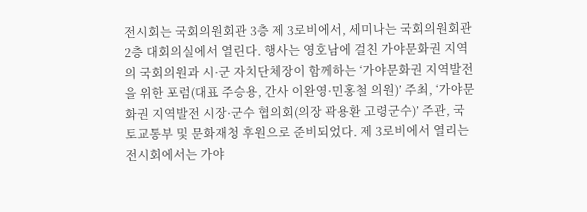전시회는 국회의원회관 3층 제 3로비에서, 세미나는 국회의원회관 2층 대회의실에서 열린다. 행사는 영호남에 걸친 가야문화권 지역의 국회의원과 시·군 자치단체장이 함께하는 ‘가야문화권 지역발전을 위한 포럼(대표 주승용, 간사 이완영·민홍철 의원)’ 주최, ‘가야문화권 지역발전 시장·군수 협의회(의장 곽용환 고령군수)’ 주관, 국토교통부 및 문화재청 후원으로 준비되었다. 제 3로비에서 열리는 전시회에서는 가야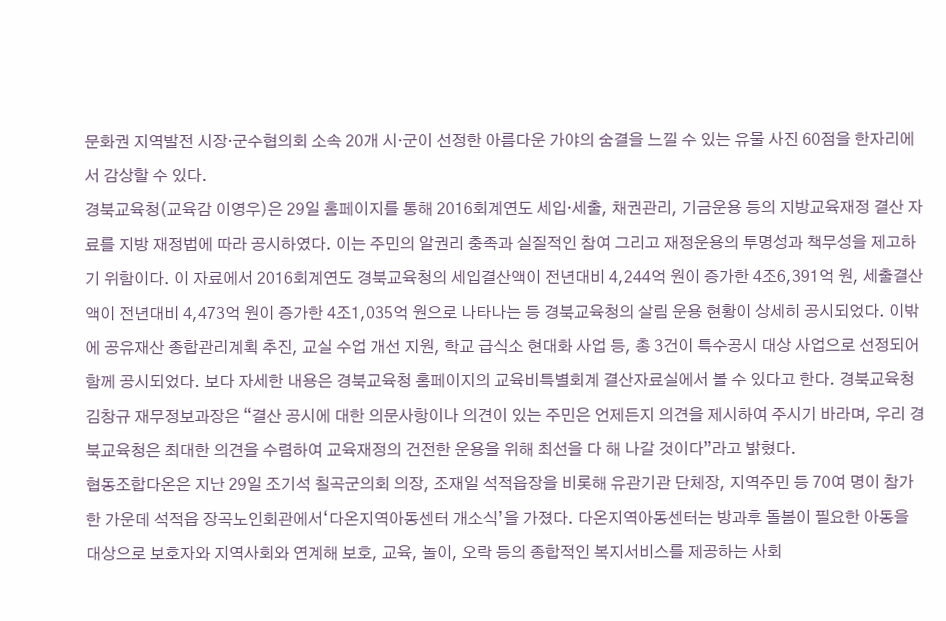문화권 지역발전 시장·군수협의회 소속 20개 시·군이 선정한 아름다운 가야의 숨결을 느낄 수 있는 유물 사진 60점을 한자리에서 감상할 수 있다.
경북교육청(교육감 이영우)은 29일 홈페이지를 통해 2016회계연도 세입·세출, 채권관리, 기금운용 등의 지방교육재정 결산 자료를 지방 재정법에 따라 공시하였다. 이는 주민의 알권리 충족과 실질적인 참여 그리고 재정운용의 투명성과 책무성을 제고하기 위함이다. 이 자료에서 2016회계연도 경북교육청의 세입결산액이 전년대비 4,244억 원이 증가한 4조6,391억 원, 세출결산액이 전년대비 4,473억 원이 증가한 4조1,035억 원으로 나타나는 등 경북교육청의 살림 운용 현황이 상세히 공시되었다. 이밖에 공유재산 종합관리계획 추진, 교실 수업 개선 지원, 학교 급식소 현대화 사업 등, 총 3건이 특수공시 대상 사업으로 선정되어 함께 공시되었다. 보다 자세한 내용은 경북교육청 홈페이지의 교육비특별회계 결산자료실에서 볼 수 있다고 한다. 경북교육청 김창규 재무정보과장은 “결산 공시에 대한 의문사항이나 의견이 있는 주민은 언제든지 의견을 제시하여 주시기 바라며, 우리 경북교육청은 최대한 의견을 수렴하여 교육재정의 건전한 운용을 위해 최선을 다 해 나갈 것이다”라고 밝혔다.
협동조합다온은 지난 29일 조기석 칠곡군의회 의장, 조재일 석적읍장을 비롯해 유관기관 단체장, 지역주민 등 70여 명이 참가한 가운데 석적읍 장곡노인회관에서‘다온지역아동센터 개소식’을 가졌다. 다온지역아동센터는 방과후 돌봄이 필요한 아동을 대상으로 보호자와 지역사회와 연계해 보호, 교육, 놀이, 오락 등의 종합적인 복지서비스를 제공하는 사회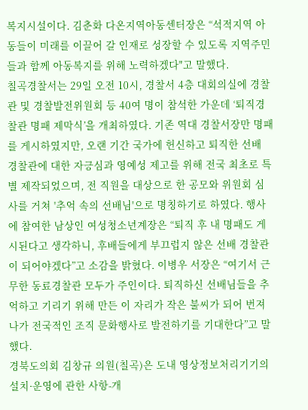복지시설이다. 김춘화 다온지역아동센터장은 “석적지역 아동들이 미래를 이끌어 갈 인재로 성장할 수 있도록 지역주민들과 함께 아동복지를 위해 노력하겠다"고 말했다.
칠곡경찰서는 29일 오전 10시, 경찰서 4층 대회의실에 경찰관 및 경찰발전위원회 등 40여 명이 참석한 가운데 ‘퇴직경찰관 명패 제막식’을 개최하였다. 기존 역대 경찰서장만 명패를 게시하였지만, 오랜 기간 국가에 헌신하고 퇴직한 선배 경찰관에 대한 자긍심과 영예성 제고를 위해 전국 최초로 특별 제작되었으며, 전 직원을 대상으로 한 공모와 위원회 심사를 거쳐 '추억 속의 선배님'으로 명칭하기로 하였다. 행사에 참여한 남상인 여성청소년계장은 “퇴직 후 내 명패도 게시된다고 생각하니, 후배들에게 부끄럽지 않은 선배 경찰관이 되어야겠다”고 소감을 밝혔다. 이병우 서장은 “여기서 근무한 동료경찰관 모두가 주인이다. 퇴직하신 선배님들을 추억하고 기리기 위해 만든 이 자리가 작은 불씨가 되어 번져나가 전국적인 조직 문화행사로 발전하기를 기대한다”고 말했다.
경북도의회 김창규 의원(칠곡)은 도내 영상정보처리기기의 설치·운영에 관한 사항-개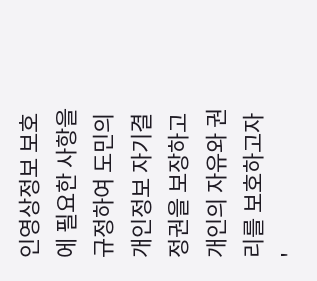인영상정보 보호에 필요한 사항을 규정하여 도민의 개인정보 자기결정권을 보장하고 개인의 자유와 권리를 보호하고자 '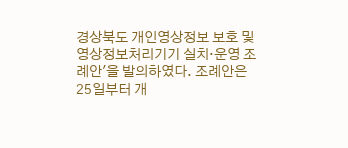경상북도 개인영상정보 보호 및 영상정보처리기기 실치·운영 조례안'을 발의하였다. 조례안은 25일부터 개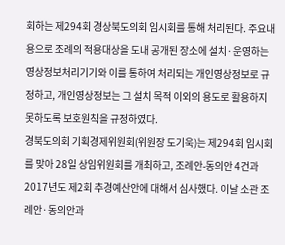회하는 제294회 경상북도의회 임시회를 통해 처리된다. 주요내용으로 조례의 적용대상을 도내 공개된 장소에 설치·운영하는 영상정보처리기기와 이를 통하여 처리되는 개인영상정보로 규정하고, 개인영상정보는 그 설치 목적 이외의 용도로 활용하지 못하도록 보호원칙을 규정하였다.
경북도의회 기획경제위원회(위원장 도기욱)는 제294회 임시회를 맞아 28일 상임위원회를 개최하고, 조례안-동의안 4건과 2017년도 제2회 추경예산안에 대해서 심사했다. 이날 소관 조례안·동의안과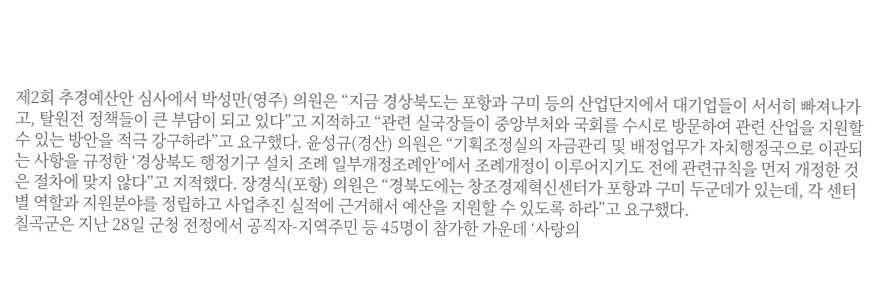제2회 추경예산안 심사에서 박성만(영주) 의원은 “지금 경상북도는 포항과 구미 등의 산업단지에서 대기업들이 서서히 빠져나가고, 탈원전 정책들이 큰 부담이 되고 있다”고 지적하고 “관련 실국장들이 중앙부처와 국회를 수시로 방문하여 관련 산업을 지원할 수 있는 방안을 적극 강구하라”고 요구했다. 윤성규(경산) 의원은 “기획조정실의 자금관리 및 배정업무가 자치행정국으로 이관되는 사항을 규정한 ‘경상북도 행정기구 설치 조례 일부개정조례안’에서 조례개정이 이루어지기도 전에 관련규칙을 먼저 개정한 것은 절차에 맞지 않다”고 지적했다. 장경식(포항) 의원은 “경북도에는 창조경제혁신센터가 포항과 구미 두군데가 있는데, 각 센터별 역할과 지원분야를 정립하고 사업추진 실적에 근거해서 예산을 지원할 수 있도록 하라”고 요구했다.
칠곡군은 지난 28일 군청 전정에서 공직자-지역주민 등 45명이 참가한 가운데 ‘사랑의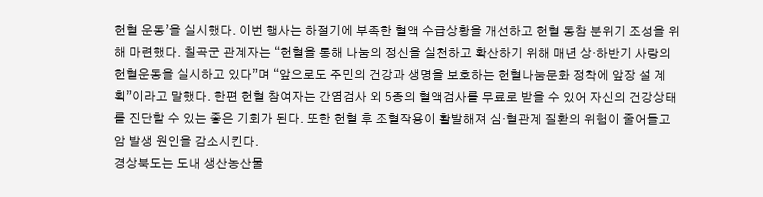헌혈 운동’을 실시했다. 이번 행사는 하절기에 부족한 혈액 수급상황을 개선하고 헌혈 동참 분위기 조성을 위해 마련했다. 칠곡군 관계자는 “헌혈을 통해 나눔의 정신을 실천하고 확산하기 위해 매년 상·하반기 사랑의 헌혈운동을 실시하고 있다”며 “앞으로도 주민의 건강과 생명을 보호하는 헌혈나눔문화 정착에 앞장 설 계획”이라고 말했다. 한편 헌혈 참여자는 간염검사 외 5종의 혈액검사를 무료로 받을 수 있어 자신의 건강상태를 진단할 수 있는 좋은 기회가 된다. 또한 헌혈 후 조혈작용이 활발해져 심·혈관계 질환의 위험이 줄어들고 암 발생 원인을 감소시킨다.
경상북도는 도내 생산농산물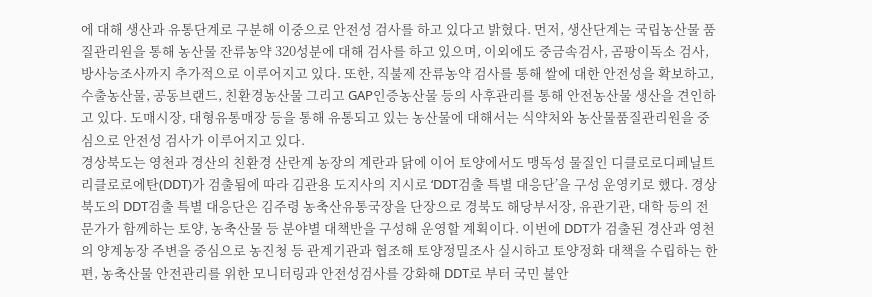에 대해 생산과 유통단계로 구분해 이중으로 안전성 검사를 하고 있다고 밝혔다. 먼저, 생산단계는 국립농산물 품질관리원을 통해 농산물 잔류농약 320성분에 대해 검사를 하고 있으며, 이외에도 중금속검사, 곰팡이독소 검사, 방사능조사까지 추가적으로 이루어지고 있다. 또한, 직불제 잔류농약 검사를 통해 쌀에 대한 안전성을 확보하고, 수출농산물, 공동브랜드, 친환경농산물 그리고 GAP인증농산물 등의 사후관리를 통해 안전농산물 생산을 견인하고 있다. 도매시장, 대형유통매장 등을 통해 유통되고 있는 농산물에 대해서는 식약처와 농산물품질관리원을 중심으로 안전성 검사가 이루어지고 있다.
경상북도는 영천과 경산의 친환경 산란계 농장의 계란과 닭에 이어 토양에서도 맹독성 물질인 디클로로디페닐트리클로로에탄(DDT)가 검출됨에 따라 김관용 도지사의 지시로 ‘DDT검출 특별 대응단’을 구성 운영키로 했다. 경상북도의 DDT검출 특별 대응단은 김주령 농축산유통국장을 단장으로 경북도 해당부서장, 유관기관, 대학 등의 전문가가 함께하는 토양, 농축산물 등 분야별 대책반을 구성해 운영할 계획이다. 이번에 DDT가 검출된 경산과 영천의 양계농장 주변을 중심으로 농진청 등 관계기관과 협조해 토양정밀조사 실시하고 토양정화 대책을 수립하는 한편, 농축산물 안전관리를 위한 모니터링과 안전성검사를 강화해 DDT로 부터 국민 불안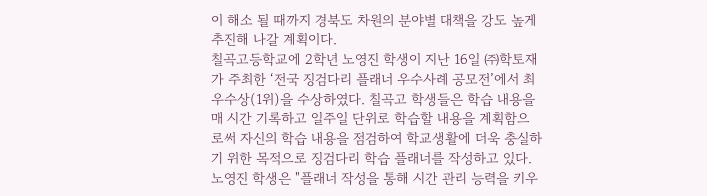이 해소 될 때까지 경북도 차원의 분야별 대책을 강도 높게 추진해 나갈 계획이다.
칠곡고등학교에 2학년 노영진 학생이 지난 16일 ㈜학토재가 주최한 ‘전국 징검다리 플래너 우수사례 공모전’에서 최우수상(1위)을 수상하였다. 칠곡고 학생들은 학습 내용을 매 시간 기록하고 일주일 단위로 학습할 내용을 계획함으로써 자신의 학습 내용을 점검하여 학교생활에 더욱 충실하기 위한 목적으로 징검다리 학습 플래너를 작성하고 있다. 노영진 학생은 "플래너 작성을 통해 시간 관리 능력을 키우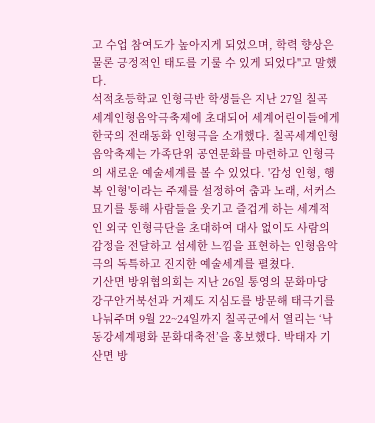고 수업 참여도가 높아지게 되었으며, 학력 향상은 물론 긍정적인 태도를 기룰 수 있게 되었다"고 말했다.
석적초등학교 인형극반 학생들은 지난 27일 칠곡 세계인형음악극축제에 초대되어 세계어린이들에게 한국의 전래동화 인형극을 소개했다. 칠곡세계인형음악축제는 가족단위 공연문화를 마련하고 인형극의 새로운 예술세계를 볼 수 있었다. '감성 인형, 행복 인형'이라는 주제를 설정하여 춤과 노래, 서커스 묘기를 통해 사람들을 웃기고 즐겁게 하는 세계적인 외국 인형극단을 초대하여 대사 없이도 사람의 감정을 전달하고 섬세한 느낌을 표현하는 인형음악극의 독특하고 진지한 예술세계를 펼쳤다.
기산면 방위협의회는 지난 26일 통영의 문화마당 강구안거북선과 거제도 지심도를 방문해 태극기를 나눠주며 9월 22~24일까지 칠곡군에서 열리는 ‘낙동강세계평화 문화대축전’을 홍보했다. 박태자 기산면 방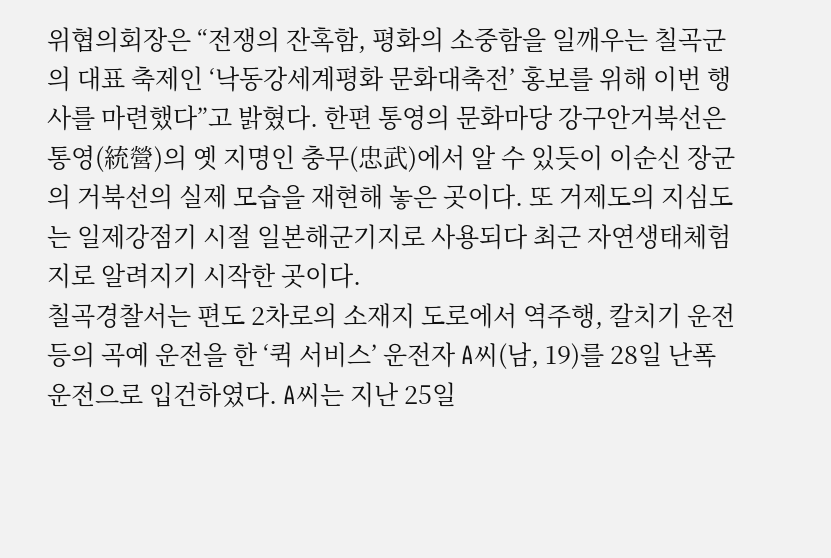위협의회장은 “전쟁의 잔혹함, 평화의 소중함을 일깨우는 칠곡군의 대표 축제인 ‘낙동강세계평화 문화대축전’ 홍보를 위해 이번 행사를 마련했다”고 밝혔다. 한편 통영의 문화마당 강구안거북선은 통영(統營)의 옛 지명인 충무(忠武)에서 알 수 있듯이 이순신 장군의 거북선의 실제 모습을 재현해 놓은 곳이다. 또 거제도의 지심도는 일제강점기 시절 일본해군기지로 사용되다 최근 자연생태체험지로 알려지기 시작한 곳이다.
칠곡경찰서는 편도 2차로의 소재지 도로에서 역주행, 칼치기 운전 등의 곡예 운전을 한 ‘퀵 서비스’ 운전자 A씨(남, 19)를 28일 난폭운전으로 입건하였다. A씨는 지난 25일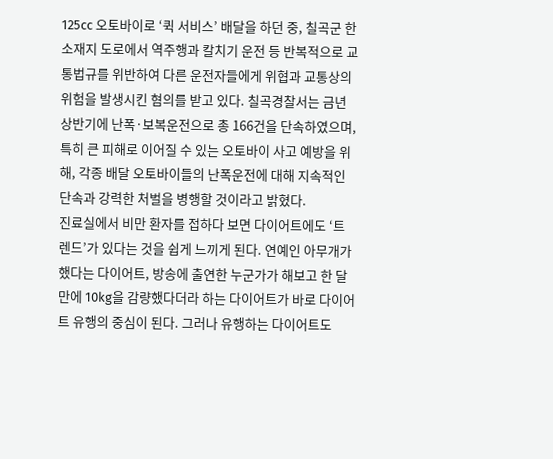125cc 오토바이로 ‘퀵 서비스’ 배달을 하던 중, 칠곡군 한 소재지 도로에서 역주행과 칼치기 운전 등 반복적으로 교통법규를 위반하여 다른 운전자들에게 위협과 교통상의 위험을 발생시킨 혐의를 받고 있다. 칠곡경찰서는 금년 상반기에 난폭·보복운전으로 총 166건을 단속하였으며, 특히 큰 피해로 이어질 수 있는 오토바이 사고 예방을 위해, 각종 배달 오토바이들의 난폭운전에 대해 지속적인 단속과 강력한 처벌을 병행할 것이라고 밝혔다.
진료실에서 비만 환자를 접하다 보면 다이어트에도 ‘트렌드’가 있다는 것을 쉽게 느끼게 된다. 연예인 아무개가 했다는 다이어트, 방송에 출연한 누군가가 해보고 한 달 만에 10kg을 감량했다더라 하는 다이어트가 바로 다이어트 유행의 중심이 된다. 그러나 유행하는 다이어트도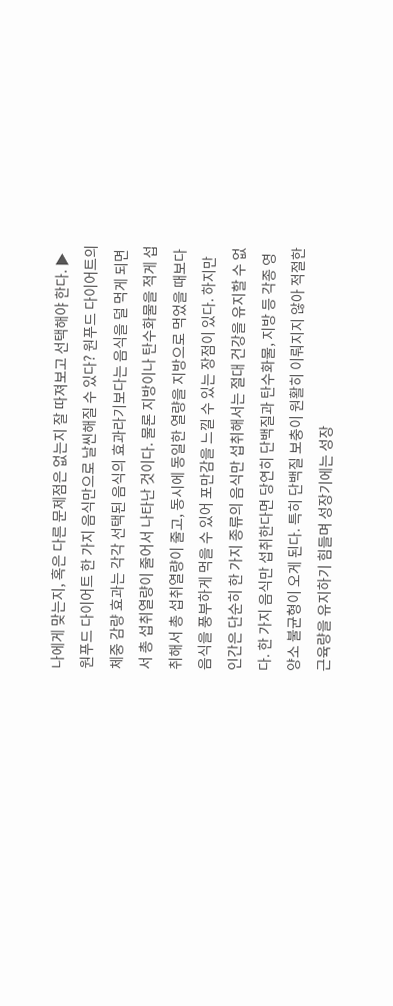나에게 맞는지, 혹은 다른 문제점은 없는지 잘 따져보고 선택해야 한다. ▶ 원푸드 다이어트 한 가지 음식만으로 날씬해질 수 있다? 원푸드 다이어트의 체중 감량 효과는 각각 선택된 음식의 효과라기보다는 음식을 덜 먹게 되면서 총 섭취열량이 줄어서 나타난 것이다. 물론 지방이나 탄수화물을 적게 섭취해서 총 섭취열량이 줄고, 동시에 동일한 열량을 지방으로 먹었을 때보다 음식을 풍부하게 먹을 수 있어 포만감을 느낄 수 있는 장점이 있다. 하지만 인간은 단순히 한 가지 종류의 음식만 섭취해서는 절대 건강을 유지할 수 없다. 한 가지 음식만 섭취한다면 당연히 단백질과 탄수화물, 지방 등 각종 영양소 불균형이 오게 된다. 특히 단백질 보충이 원활히 이뤄지지 않아 적절한 근육량을 유지하기 힘들며 성장기에는 성장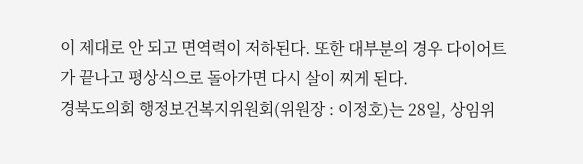이 제대로 안 되고 면역력이 저하된다. 또한 대부분의 경우 다이어트가 끝나고 평상식으로 돌아가면 다시 살이 찌게 된다.
경북도의회 행정보건복지위원회(위원장 : 이정호)는 28일, 상임위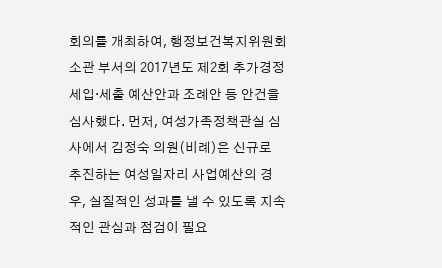회의를 개최하여, 행정보건복지위원회 소관 부서의 2017년도 제2회 추가경정 세입·세출 예산안과 조례안 등 안건을 심사했다. 먼저, 여성가족정책관실 심사에서 김정숙 의원(비례)은 신규로 추진하는 여성일자리 사업예산의 경우, 실질적인 성과를 낼 수 있도록 지속적인 관심과 점검이 필요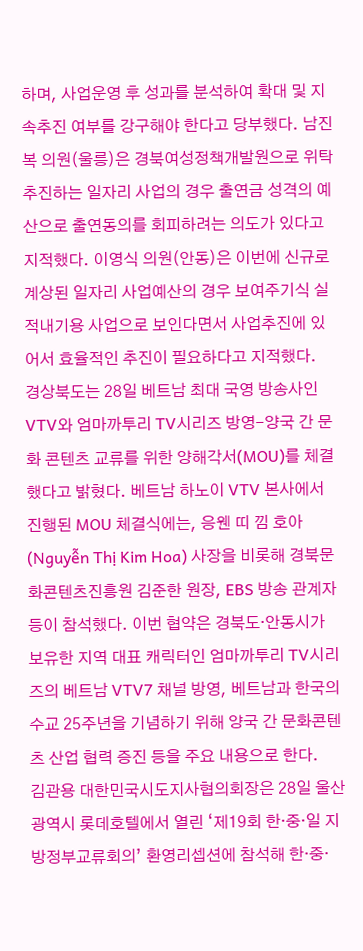하며, 사업운영 후 성과를 분석하여 확대 및 지속추진 여부를 강구해야 한다고 당부했다. 남진복 의원(울릉)은 경북여성정책개발원으로 위탁 추진하는 일자리 사업의 경우 출연금 성격의 예산으로 출연동의를 회피하려는 의도가 있다고 지적했다. 이영식 의원(안동)은 이번에 신규로 계상된 일자리 사업예산의 경우 보여주기식 실적내기용 사업으로 보인다면서 사업추진에 있어서 효율적인 추진이 필요하다고 지적했다.
경상북도는 28일 베트남 최대 국영 방송사인 VTV와 엄마까투리 TV시리즈 방영-양국 간 문화 콘텐츠 교류를 위한 양해각서(MOU)를 체결했다고 밝혔다. 베트남 하노이 VTV 본사에서 진행된 MOU 체결식에는, 응웬 띠 낌 호아 (Nguyễn Thị Kim Hoa) 사장을 비롯해 경북문화콘텐츠진흥원 김준한 원장, EBS 방송 관계자 등이 참석했다. 이번 협약은 경북도·안동시가 보유한 지역 대표 캐릭터인 엄마까투리 TV시리즈의 베트남 VTV7 채널 방영, 베트남과 한국의 수교 25주년을 기념하기 위해 양국 간 문화콘텐츠 산업 협력 증진 등을 주요 내용으로 한다.
김관용 대한민국시도지사협의회장은 28일 울산광역시 롯데호텔에서 열린 ‘제19회 한·중·일 지방정부교류회의’ 환영리셉션에 참석해 한·중·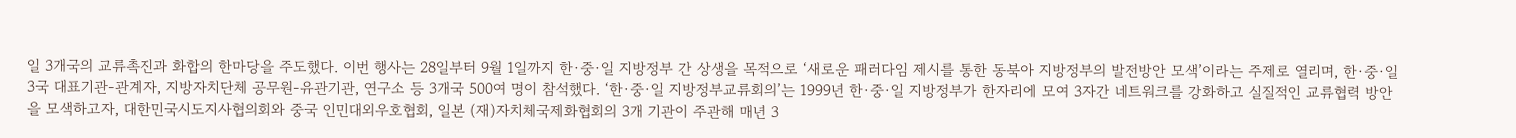일 3개국의 교류촉진과 화합의 한마당을 주도했다. 이번 행사는 28일부터 9월 1일까지 한·중·일 지방정부 간 상생을 목적으로 ‘새로운 패러다임 제시를 통한 동북아 지방정부의 발전방안 모색’이라는 주제로 열리며, 한·중·일 3국 대표기관-관계자, 지방자치단체 공무원-유관기관, 연구소 등 3개국 500여 명이 참석했다. ‘한·중·일 지방정부교류회의’는 1999년 한·중·일 지방정부가 한자리에 모여 3자간 네트워크를 강화하고 실질적인 교류협력 방안을 모색하고자, 대한민국시도지사협의회와 중국 인민대외우호협회, 일본 (재)자치체국제화협회의 3개 기관이 주관해 매년 3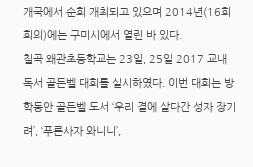개국에서 순회 개최되고 있으며 2014년(16회 회의)에는 구미시에서 열린 바 있다.
칠곡 왜관초등학교는 23일, 25일 2017 교내 독서 골든벨 대회를 실시하였다. 이번 대회는 방학동안 골든벨 도서 ‘우리 곁에 살다간 성자 장기려’, ‘푸른사자 와니니’,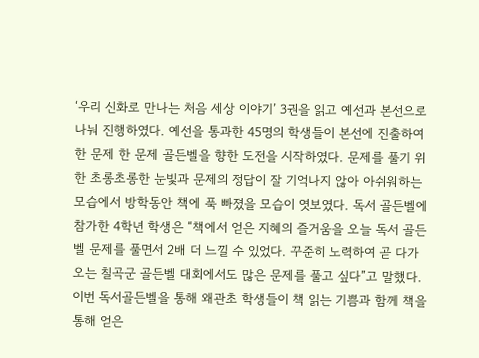‘우리 신화로 만나는 처음 세상 이야기’ 3권을 읽고 예선과 본선으로 나눠 진행하였다. 예선을 통과한 45명의 학생들이 본선에 진출하여 한 문제 한 문제 골든벨을 향한 도전을 시작하였다. 문제를 풀기 위한 초롱초롱한 눈빛과 문제의 정답이 잘 기억나지 않아 아쉬워하는 모습에서 방학동안 책에 푹 빠졌을 모습이 엿보였다. 독서 골든벨에 참가한 4학년 학생은 “책에서 얻은 지혜의 즐거움을 오늘 독서 골든벨 문제를 풀면서 2배 더 느낄 수 있었다. 꾸준히 노력하여 곧 다가오는 칠곡군 골든벨 대회에서도 많은 문제를 풀고 싶다”고 말했다. 이번 독서골든벨을 통해 왜관초 학생들이 책 읽는 기쁨과 함께 책을 통해 얻은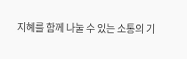지혜를 함께 나눌 수 있는 소통의 기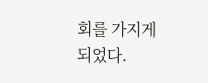회를 가지게 되었다.